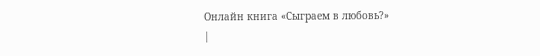Онлайн книга «Сыграем в любовь?»
|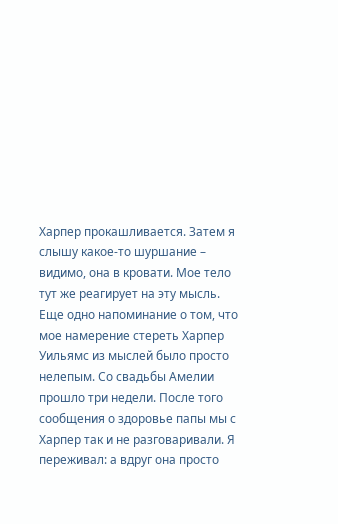Харпер прокашливается. Затем я слышу какое-то шуршание – видимо, она в кровати. Мое тело тут же реагирует на эту мысль. Еще одно напоминание о том, что мое намерение стереть Харпер Уильямс из мыслей было просто нелепым. Со свадьбы Амелии прошло три недели. После того сообщения о здоровье папы мы с Харпер так и не разговаривали. Я переживал: а вдруг она просто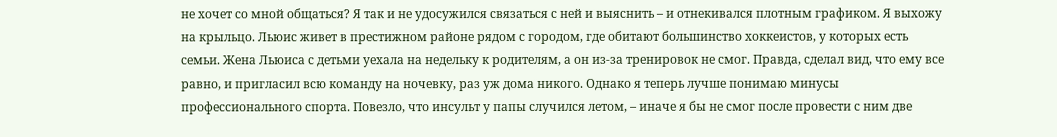не хочет со мной общаться? Я так и не удосужился связаться с ней и выяснить – и отнекивался плотным графиком. Я выхожу на крыльцо. Льюис живет в престижном районе рядом с городом, где обитают большинство хоккеистов, у которых есть семьи. Жена Льюиса с детьми уехала на недельку к родителям, а он из-за тренировок не смог. Правда, сделал вид, что ему все равно, и пригласил всю команду на ночевку, раз уж дома никого. Однако я теперь лучше понимаю минусы профессионального спорта. Повезло, что инсульт у папы случился летом, – иначе я бы не смог после провести с ним две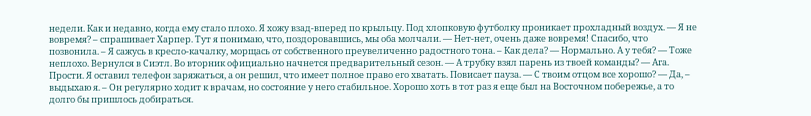недели. Как и недавно, когда ему стало плохо. Я хожу взад-вперед по крыльцу. Под хлопковую футболку проникает прохладный воздух. — Я не вовремя? – спрашивает Харпер. Тут я понимаю, что, поздоровавшись, мы оба молчали. — Нет-нет, очень даже вовремя! Спасибо, что позвонила. – Я сажусь в кресло-качалку, морщась от собственного преувеличенно радостного тона. – Как дела? — Нормально. А у тебя? — Тоже неплохо. Вернулся в Сиэтл. Во вторник официально начнется предварительный сезон. — А трубку взял парень из твоей команды? — Ага. Прости. Я оставил телефон заряжаться, а он решил, что имеет полное право его хватать. Повисает пауза. — С твоим отцом все хорошо? — Да, – выдыхаю я. – Он регулярно ходит к врачам, но состояние у него стабильное. Хорошо хоть в тот раз я еще был на Восточном побережье, а то долго бы пришлось добираться.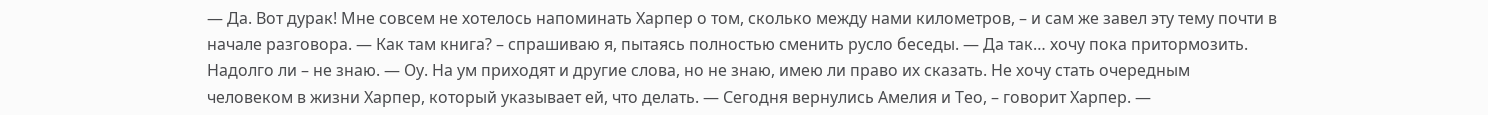— Да. Вот дурак! Мне совсем не хотелось напоминать Харпер о том, сколько между нами километров, – и сам же завел эту тему почти в начале разговора. — Как там книга? – спрашиваю я, пытаясь полностью сменить русло беседы. — Да так… хочу пока притормозить. Надолго ли – не знаю. — Оу. На ум приходят и другие слова, но не знаю, имею ли право их сказать. Не хочу стать очередным человеком в жизни Харпер, который указывает ей, что делать. — Сегодня вернулись Амелия и Тео, – говорит Харпер. —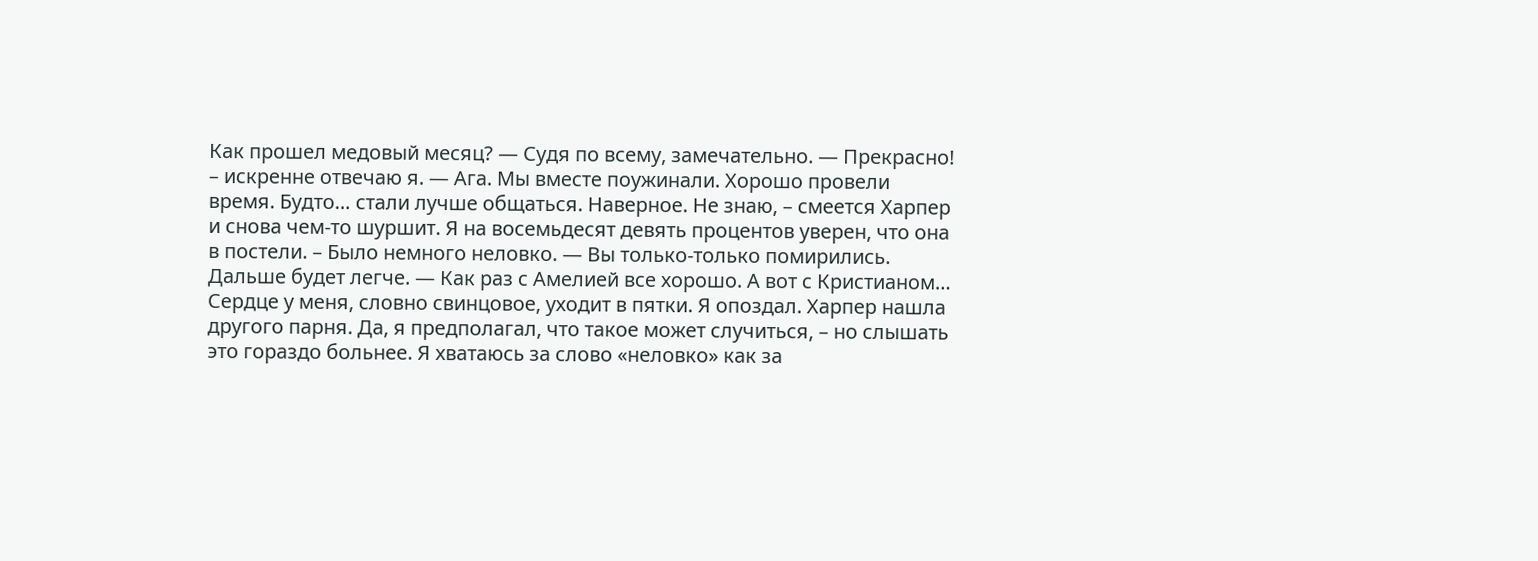Как прошел медовый месяц? — Судя по всему, замечательно. — Прекрасно! – искренне отвечаю я. — Ага. Мы вместе поужинали. Хорошо провели время. Будто… стали лучше общаться. Наверное. Не знаю, – смеется Харпер и снова чем-то шуршит. Я на восемьдесят девять процентов уверен, что она в постели. – Было немного неловко. — Вы только-только помирились. Дальше будет легче. — Как раз с Амелией все хорошо. А вот с Кристианом… Сердце у меня, словно свинцовое, уходит в пятки. Я опоздал. Харпер нашла другого парня. Да, я предполагал, что такое может случиться, – но слышать это гораздо больнее. Я хватаюсь за слово «неловко» как за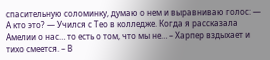спасительную соломинку, думаю о нем и выравниваю голос: — А кто это? — Учился с Тео в колледже. Когда я рассказала Амелии о нас… то есть о том, что мы не… – Харпер вздыхает и тихо смеется. – В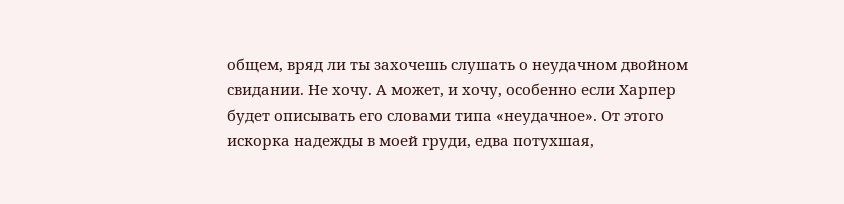общем, вряд ли ты захочешь слушать о неудачном двойном свидании. Не хочу. А может, и хочу, особенно если Харпер будет описывать его словами типа «неудачное». От этого искорка надежды в моей груди, едва потухшая,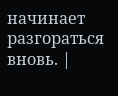начинает разгораться вновь. |